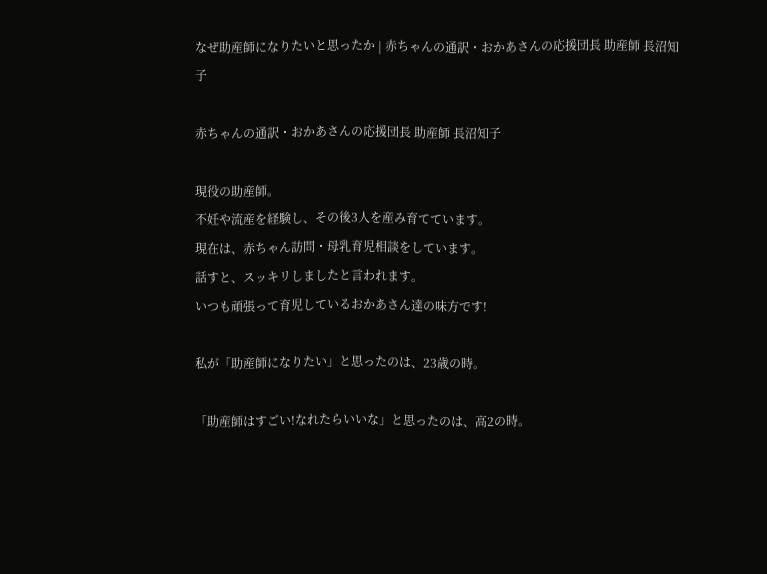なぜ助産師になりたいと思ったか | 赤ちゃんの通訳・おかあさんの応援団長 助産師 長沼知子

赤ちゃんの通訳・おかあさんの応援団長 助産師 長沼知子

現役の助産師。
不妊や流産を経験し、その後3人を産み育てています。
現在は、赤ちゃん訪問・母乳育児相談をしています。
話すと、スッキリしましたと言われます。
いつも頑張って育児しているおかあさん達の味方です!

私が「助産師になりたい」と思ったのは、23歳の時。

「助産師はすごい!なれたらいいな」と思ったのは、高2の時。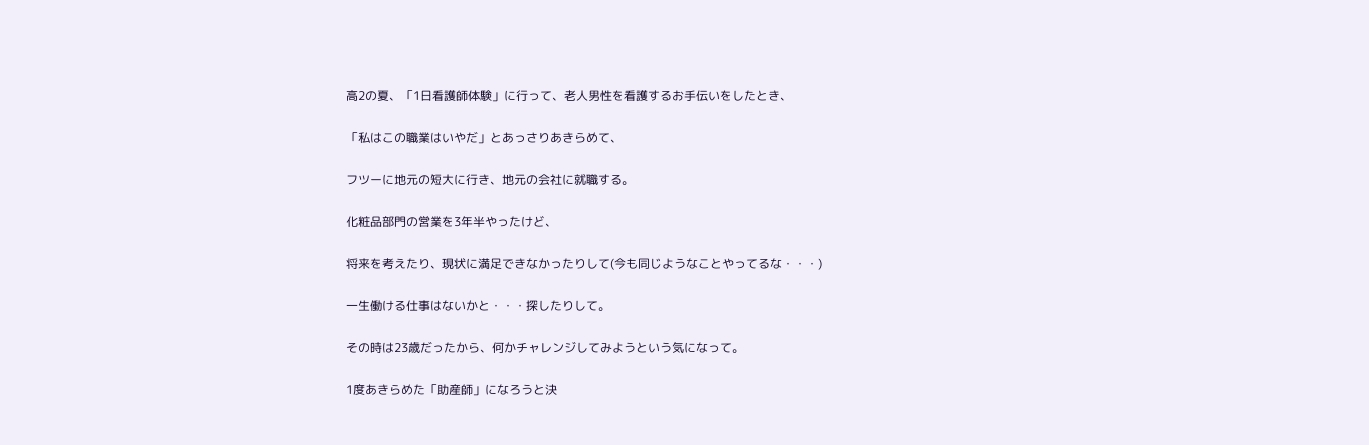高2の夏、「1日看護師体験」に行って、老人男性を看護するお手伝いをしたとき、

「私はこの職業はいやだ」とあっさりあきらめて、

フツーに地元の短大に行き、地元の会社に就職する。

化粧品部門の営業を3年半やったけど、

将来を考えたり、現状に満足できなかったりして(今も同じようなことやってるな・・・)

一生働ける仕事はないかと・・・探したりして。

その時は23歳だったから、何かチャレンジしてみようという気になって。

1度あきらめた「助産師」になろうと決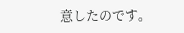意したのです。